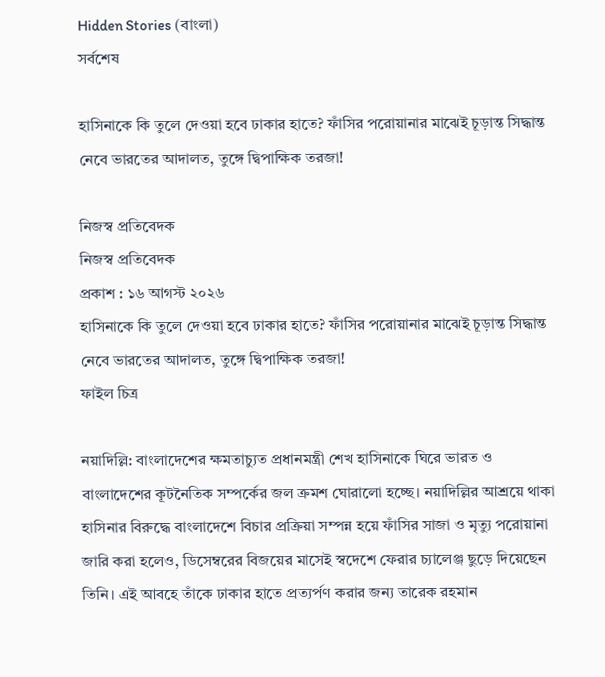Hidden Stories (বাংলা)
সর্বশেষ

হাসিনাকে কি তুলে দেওয়া হবে ঢাকার হাতে? ফাঁসির পরোয়ানার মাঝেই চূড়ান্ত সিদ্ধান্ত নেবে ভারতের আদালত, তুঙ্গে দ্বিপাক্ষিক তরজা!

নিজস্ব প্রতিবেদক
নিজস্ব প্রতিবেদক
প্রকাশ : ১৬ আগস্ট ২০২৬
হাসিনাকে কি তুলে দেওয়া হবে ঢাকার হাতে? ফাঁসির পরোয়ানার মাঝেই চূড়ান্ত সিদ্ধান্ত নেবে ভারতের আদালত, তুঙ্গে দ্বিপাক্ষিক তরজা!
ফাইল চিত্র

নয়াদিল্লি: বাংলাদেশের ক্ষমতাচ্যুত প্রধানমন্ত্রী শেখ হাসিনাকে ঘিরে ভারত ও বাংলাদেশের কূটনৈতিক সম্পর্কের জল ক্রমশ ঘোরালো হচ্ছে। নয়াদিল্লির আশ্রয়ে থাকা হাসিনার বিরুদ্ধে বাংলাদেশে বিচার প্রক্রিয়া সম্পন্ন হয়ে ফাঁসির সাজা ও মৃত্যু পরোয়ানা জারি করা হলেও, ডিসেম্বরের বিজয়ের মাসেই স্বদেশে ফেরার চ্যালেঞ্জ ছুড়ে দিয়েছেন তিনি। এই আবহে তাঁকে ঢাকার হাতে প্রত্যর্পণ করার জন্য তারেক রহমান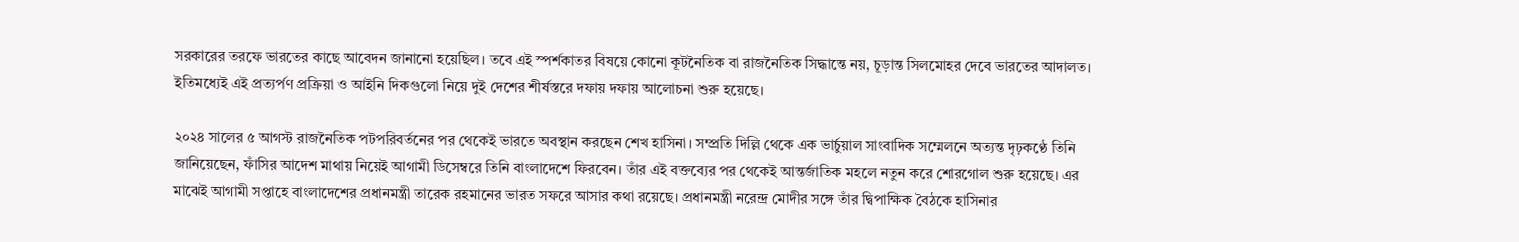সরকারের তরফে ভারতের কাছে আবেদন জানানো হয়েছিল। তবে এই স্পর্শকাতর বিষয়ে কোনো কূটনৈতিক বা রাজনৈতিক সিদ্ধান্তে নয়, চূড়ান্ত সিলমোহর দেবে ভারতের আদালত। ইতিমধ্যেই এই প্রত্যর্পণ প্রক্রিয়া ও আইনি দিকগুলো নিয়ে দুই দেশের শীর্ষস্তরে দফায় দফায় আলোচনা শুরু হয়েছে।

২০২৪ সালের ৫ আগস্ট রাজনৈতিক পটপরিবর্তনের পর থেকেই ভারতে অবস্থান করছেন শেখ হাসিনা। সম্প্রতি দিল্লি থেকে এক ভার্চুয়াল সাংবাদিক সম্মেলনে অত্যন্ত দৃঢ়কণ্ঠে তিনি জানিয়েছেন, ফাঁসির আদেশ মাথায় নিয়েই আগামী ডিসেম্বরে তিনি বাংলাদেশে ফিরবেন। তাঁর এই বক্তব্যের পর থেকেই আন্তর্জাতিক মহলে নতুন করে শোরগোল শুরু হয়েছে। এর মাঝেই আগামী সপ্তাহে বাংলাদেশের প্রধানমন্ত্রী তারেক রহমানের ভারত সফরে আসার কথা রয়েছে। প্রধানমন্ত্রী নরেন্দ্র মোদীর সঙ্গে তাঁর দ্বিপাক্ষিক বৈঠকে হাসিনার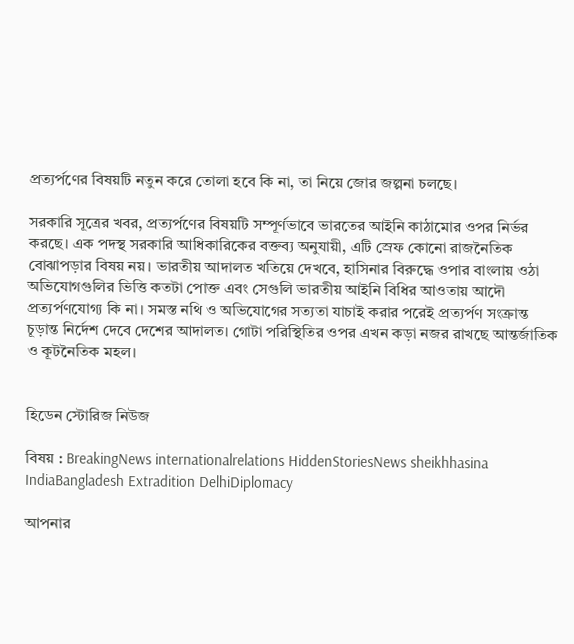প্রত্যর্পণের বিষয়টি নতুন করে তোলা হবে কি না, তা নিয়ে জোর জল্পনা চলছে।

সরকারি সূত্রের খবর, প্রত্যর্পণের বিষয়টি সম্পূর্ণভাবে ভারতের আইনি কাঠামোর ওপর নির্ভর করছে। এক পদস্থ সরকারি আধিকারিকের বক্তব্য অনুযায়ী, এটি স্রেফ কোনো রাজনৈতিক বোঝাপড়ার বিষয় নয়। ভারতীয় আদালত খতিয়ে দেখবে, হাসিনার বিরুদ্ধে ওপার বাংলায় ওঠা অভিযোগগুলির ভিত্তি কতটা পোক্ত এবং সেগুলি ভারতীয় আইনি বিধির আওতায় আদৌ প্রত্যর্পণযোগ্য কি না। সমস্ত নথি ও অভিযোগের সত্যতা যাচাই করার পরেই প্রত্যর্পণ সংক্রান্ত চূড়ান্ত নির্দেশ দেবে দেশের আদালত। গোটা পরিস্থিতির ওপর এখন কড়া নজর রাখছে আন্তর্জাতিক ও কূটনৈতিক মহল।


হিডেন স্টোরিজ নিউজ

বিষয় : BreakingNews internationalrelations HiddenStoriesNews sheikhhasina IndiaBangladesh Extradition DelhiDiplomacy

আপনার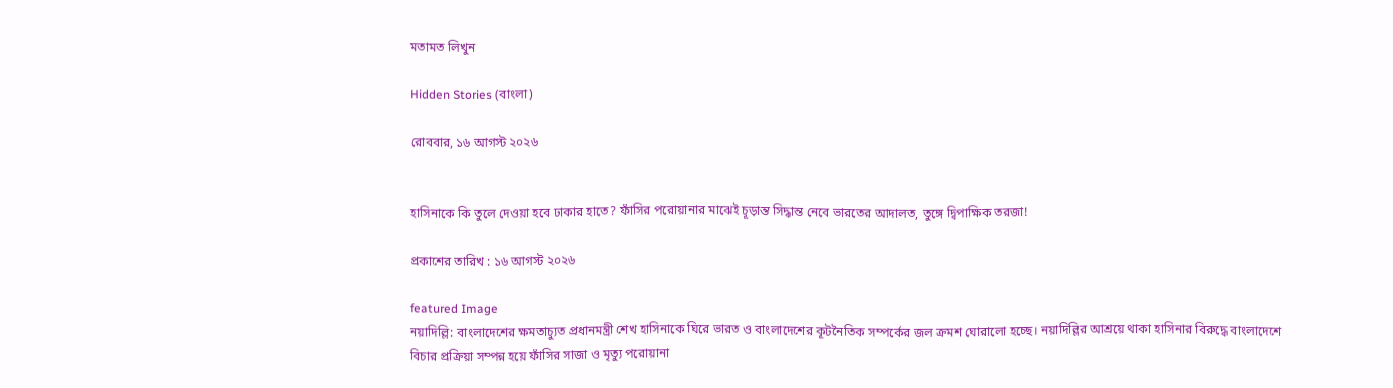মতামত লিখুন

Hidden Stories (বাংলা)

রোববার, ১৬ আগস্ট ২০২৬


হাসিনাকে কি তুলে দেওয়া হবে ঢাকার হাতে? ফাঁসির পরোয়ানার মাঝেই চূড়ান্ত সিদ্ধান্ত নেবে ভারতের আদালত, তুঙ্গে দ্বিপাক্ষিক তরজা!

প্রকাশের তারিখ : ১৬ আগস্ট ২০২৬

featured Image
নয়াদিল্লি: বাংলাদেশের ক্ষমতাচ্যুত প্রধানমন্ত্রী শেখ হাসিনাকে ঘিরে ভারত ও বাংলাদেশের কূটনৈতিক সম্পর্কের জল ক্রমশ ঘোরালো হচ্ছে। নয়াদিল্লির আশ্রয়ে থাকা হাসিনার বিরুদ্ধে বাংলাদেশে বিচার প্রক্রিয়া সম্পন্ন হয়ে ফাঁসির সাজা ও মৃত্যু পরোয়ানা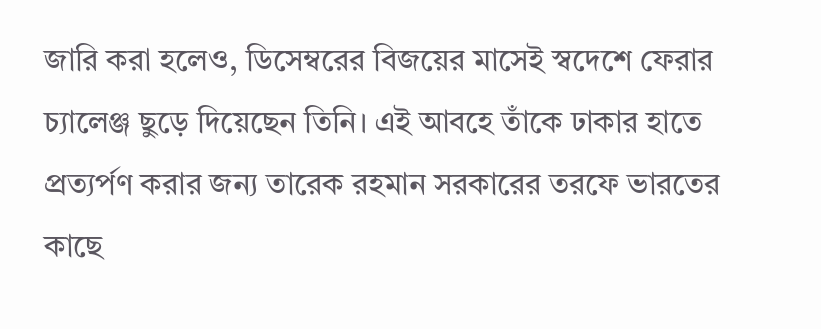জারি করা হলেও, ডিসেম্বরের বিজয়ের মাসেই স্বদেশে ফেরার চ্যালেঞ্জ ছুড়ে দিয়েছেন তিনি। এই আবহে তাঁকে ঢাকার হাতে প্রত্যর্পণ করার জন্য তারেক রহমান সরকারের তরফে ভারতের কাছে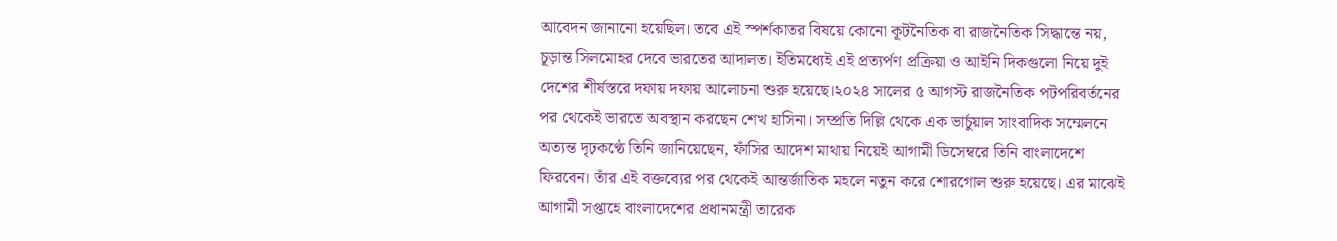আবেদন জানানো হয়েছিল। তবে এই স্পর্শকাতর বিষয়ে কোনো কূটনৈতিক বা রাজনৈতিক সিদ্ধান্তে নয়, চূড়ান্ত সিলমোহর দেবে ভারতের আদালত। ইতিমধ্যেই এই প্রত্যর্পণ প্রক্রিয়া ও আইনি দিকগুলো নিয়ে দুই দেশের শীর্ষস্তরে দফায় দফায় আলোচনা শুরু হয়েছে।২০২৪ সালের ৫ আগস্ট রাজনৈতিক পটপরিবর্তনের পর থেকেই ভারতে অবস্থান করছেন শেখ হাসিনা। সম্প্রতি দিল্লি থেকে এক ভার্চুয়াল সাংবাদিক সম্মেলনে অত্যন্ত দৃঢ়কণ্ঠে তিনি জানিয়েছেন, ফাঁসির আদেশ মাথায় নিয়েই আগামী ডিসেম্বরে তিনি বাংলাদেশে ফিরবেন। তাঁর এই বক্তব্যের পর থেকেই আন্তর্জাতিক মহলে নতুন করে শোরগোল শুরু হয়েছে। এর মাঝেই আগামী সপ্তাহে বাংলাদেশের প্রধানমন্ত্রী তারেক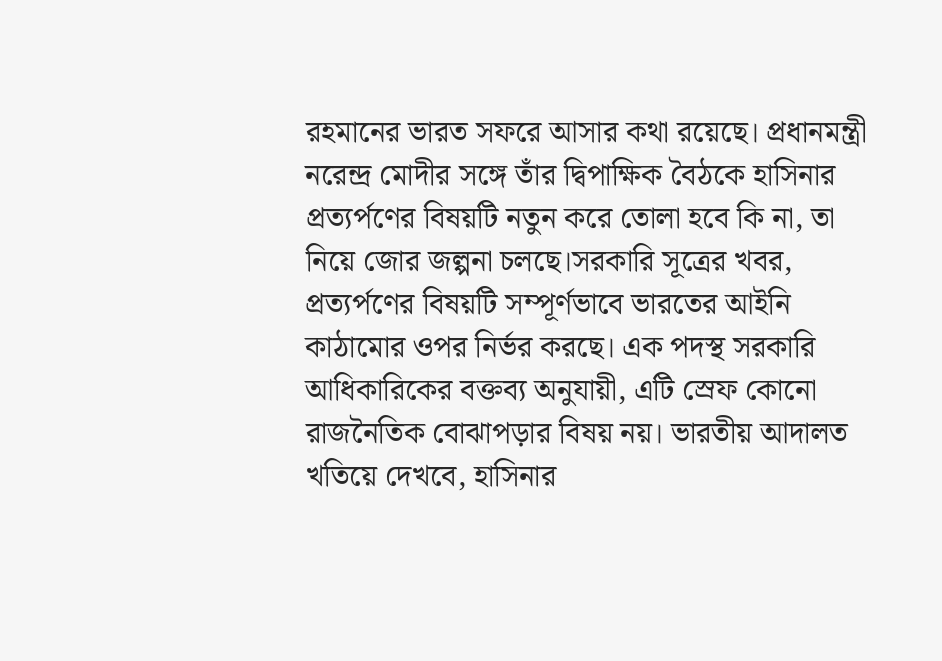রহমানের ভারত সফরে আসার কথা রয়েছে। প্রধানমন্ত্রী নরেন্দ্র মোদীর সঙ্গে তাঁর দ্বিপাক্ষিক বৈঠকে হাসিনার প্রত্যর্পণের বিষয়টি নতুন করে তোলা হবে কি না, তা নিয়ে জোর জল্পনা চলছে।সরকারি সূত্রের খবর, প্রত্যর্পণের বিষয়টি সম্পূর্ণভাবে ভারতের আইনি কাঠামোর ওপর নির্ভর করছে। এক পদস্থ সরকারি আধিকারিকের বক্তব্য অনুযায়ী, এটি স্রেফ কোনো রাজনৈতিক বোঝাপড়ার বিষয় নয়। ভারতীয় আদালত খতিয়ে দেখবে, হাসিনার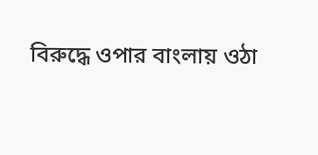বিরুদ্ধে ওপার বাংলায় ওঠা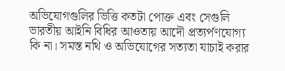অভিযোগগুলির ভিত্তি কতটা পোক্ত এবং সেগুলি ভারতীয় আইনি বিধির আওতায় আদৌ প্রত্যর্পণযোগ্য কি না। সমস্ত নথি ও অভিযোগের সত্যতা যাচাই করার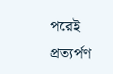পরেই প্রত্যর্পণ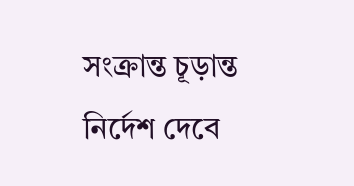সংক্রান্ত চূড়ান্ত নির্দেশ দেবে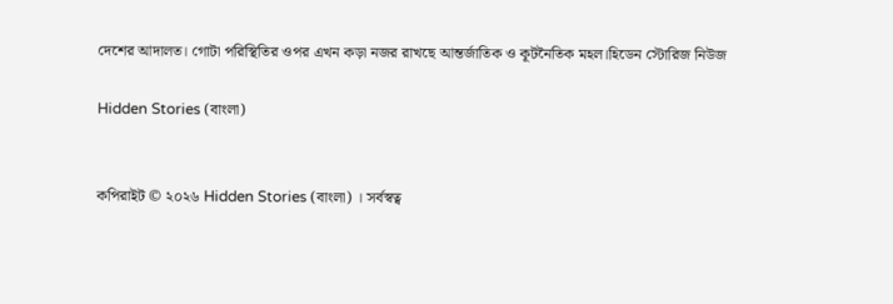দেশের আদালত। গোটা পরিস্থিতির ওপর এখন কড়া নজর রাখছে আন্তর্জাতিক ও কূটনৈতিক মহল।হিডেন স্টোরিজ নিউজ

Hidden Stories (বাংলা)


কপিরাইট © ২০২৬ Hidden Stories (বাংলা) । সর্বস্বত্ব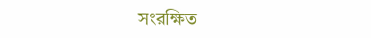সংরক্ষিত